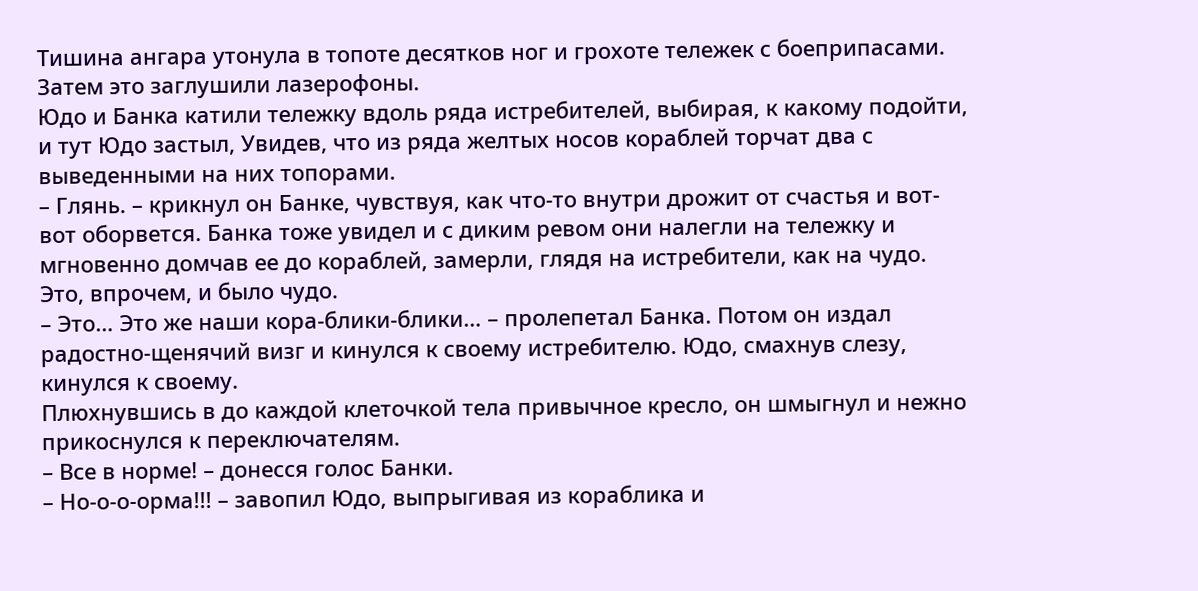Тишина ангара утонула в топоте десятков ног и грохоте тележек с боеприпасами. Затем это заглушили лазерофоны.
Юдо и Банка катили тележку вдоль ряда истребителей, выбирая, к какому подойти, и тут Юдо застыл, Увидев, что из ряда желтых носов кораблей торчат два с выведенными на них топорами.
– Глянь. – крикнул он Банке, чувствуя, как что-то внутри дрожит от счастья и вот-вот оборвется. Банка тоже увидел и с диким ревом они налегли на тележку и мгновенно домчав ее до кораблей, замерли, глядя на истребители, как на чудо. Это, впрочем, и было чудо.
– Это… Это же наши кора-блики-блики… – пролепетал Банка. Потом он издал радостно-щенячий визг и кинулся к своему истребителю. Юдо, смахнув слезу, кинулся к своему.
Плюхнувшись в до каждой клеточкой тела привычное кресло, он шмыгнул и нежно прикоснулся к переключателям.
– Все в норме! – донесся голос Банки.
– Но-о-о-орма!!! – завопил Юдо, выпрыгивая из кораблика и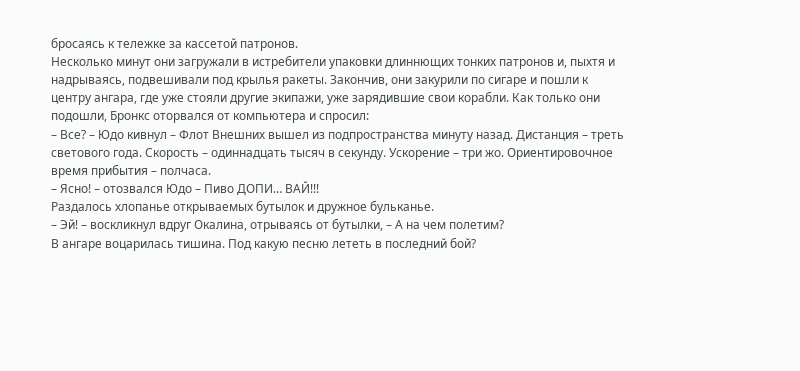бросаясь к тележке за кассетой патронов.
Несколько минут они загружали в истребители упаковки длиннющих тонких патронов и, пыхтя и надрываясь, подвешивали под крылья ракеты. Закончив, они закурили по сигаре и пошли к центру ангара, где уже стояли другие экипажи, уже зарядившие свои корабли. Как только они подошли, Бронкс оторвался от компьютера и спросил:
– Все? – Юдо кивнул – Флот Внешних вышел из подпространства минуту назад. Дистанция – треть светового года. Скорость – одиннадцать тысяч в секунду. Ускорение – три жо. Ориентировочное время прибытия – полчаса.
– Ясно! – отозвался Юдо – Пиво ДОПИ… ВАЙ!!!
Раздалось хлопанье открываемых бутылок и дружное бульканье.
– Эй! – воскликнул вдруг Окалина, отрываясь от бутылки, – А на чем полетим?
В ангаре воцарилась тишина. Под какую песню лететь в последний бой?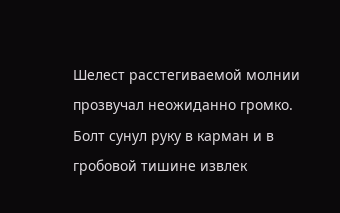Шелест расстегиваемой молнии прозвучал неожиданно громко.
Болт сунул руку в карман и в гробовой тишине извлек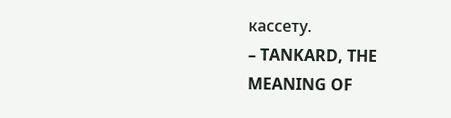кассету.
– TANKARD, THE MEANING OF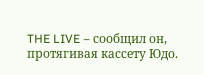THE LIVE – сообщил он, протягивая кассету Юдо.